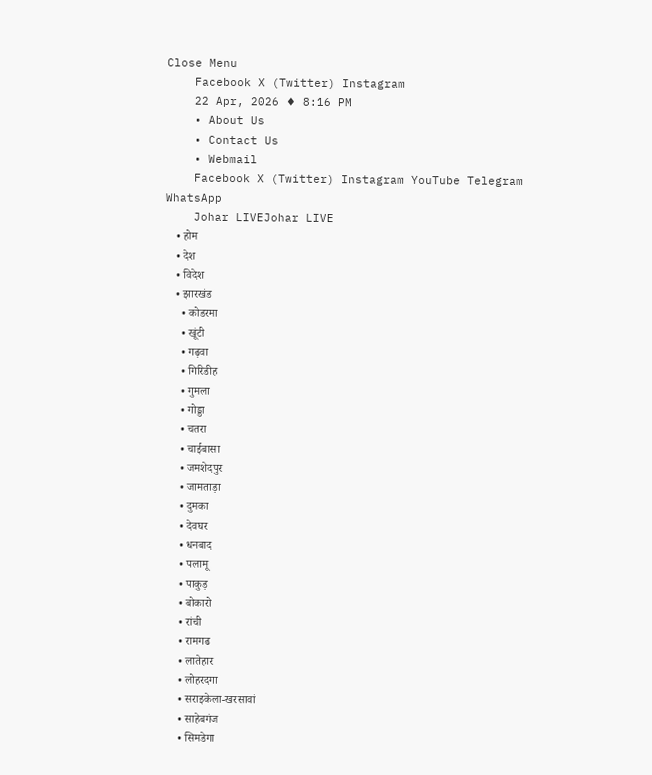Close Menu
    Facebook X (Twitter) Instagram
    22 Apr, 2026 ♦ 8:16 PM
    • About Us
    • Contact Us
    • Webmail
    Facebook X (Twitter) Instagram YouTube Telegram WhatsApp
    Johar LIVEJohar LIVE
    • होम
    • देश
    • विदेश
    • झारखंड
      • कोडरमा
      • खूंटी
      • गढ़वा
      • गिरिडीह
      • गुमला
      • गोड्डा
      • चतरा
      • चाईबासा
      • जमशेदपुर
      • जामताड़ा
      • दुमका
      • देवघर
      • धनबाद
      • पलामू
      • पाकुड़
      • बोकारो
      • रांची
      • रामगढ
      • लातेहार
      • लोहरदगा
      • सराइकेला-खरसावां
      • साहेबगंज
      • सिमडेगा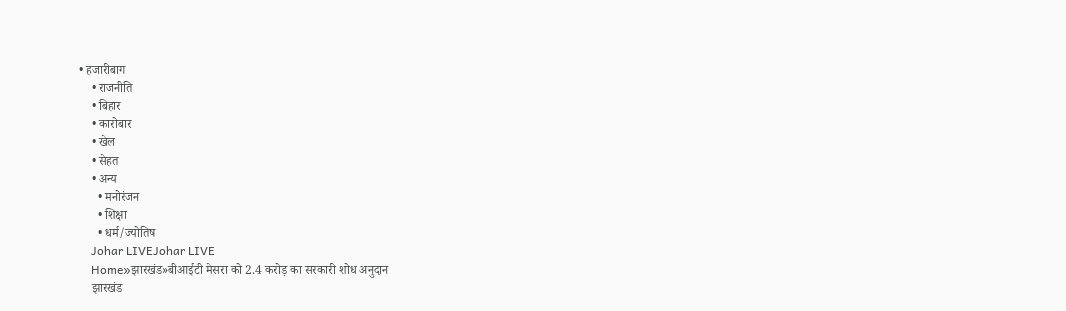• हजारीबाग
    • राजनीति
    • बिहार
    • कारोबार
    • खेल
    • सेहत
    • अन्य
      • मनोरंजन
      • शिक्षा
      • धर्म/ज्योतिष
    Johar LIVEJohar LIVE
    Home»झारखंड»बीआईटी मेसरा को 2.4 करोड़ का सरकारी शोध अनुदान
    झारखंड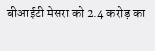बीआईटी मेसरा को 2.4 करोड़ का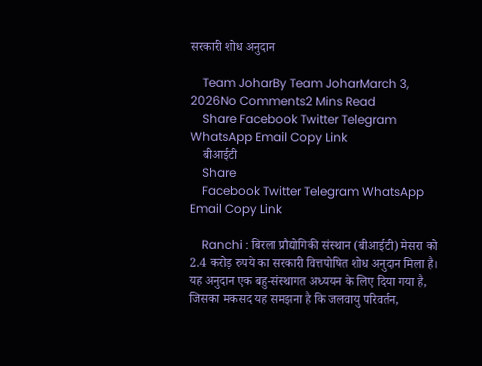सरकारी शोध अनुदान

    Team JoharBy Team JoharMarch 3, 2026No Comments2 Mins Read
    Share Facebook Twitter Telegram WhatsApp Email Copy Link
    बीआईटी
    Share
    Facebook Twitter Telegram WhatsApp Email Copy Link

    Ranchi : बिरला प्रौद्योगिकी संस्थान (बीआईटी) मेसरा को 2.4 करोड़ रुपये का सरकारी वित्तपोषित शोध अनुदान मिला है। यह अनुदान एक बहु-संस्थागत अध्ययन के लिए दिया गया है, जिसका मकसद यह समझना है कि जलवायु परिवर्तन,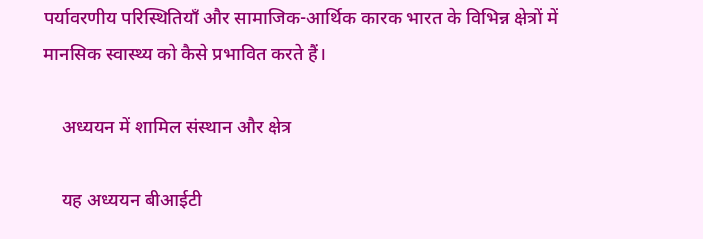पर्यावरणीय परिस्थितियाँ और सामाजिक-आर्थिक कारक भारत के विभिन्न क्षेत्रों में मानसिक स्वास्थ्य को कैसे प्रभावित करते हैं।

    अध्ययन में शामिल संस्थान और क्षेत्र

    यह अध्ययन बीआईटी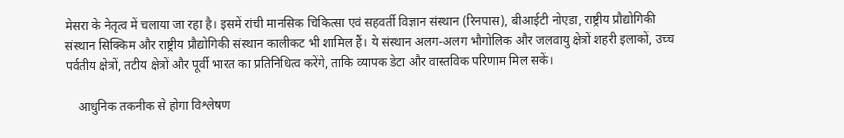मेसरा के नेतृत्व में चलाया जा रहा है। इसमें रांची मानसिक चिकित्सा एवं सहवर्ती विज्ञान संस्थान (रिनपास), बीआईटी नोएडा, राष्ट्रीय प्रौद्योगिकी संस्थान सिक्किम और राष्ट्रीय प्रौद्योगिकी संस्थान कालीकट भी शामिल हैं। ये संस्थान अलग-अलग भौगोलिक और जलवायु क्षेत्रों शहरी इलाकों, उच्च पर्वतीय क्षेत्रों, तटीय क्षेत्रों और पूर्वी भारत का प्रतिनिधित्व करेंगे, ताकि व्यापक डेटा और वास्तविक परिणाम मिल सकें।

    आधुनिक तकनीक से होगा विश्लेषण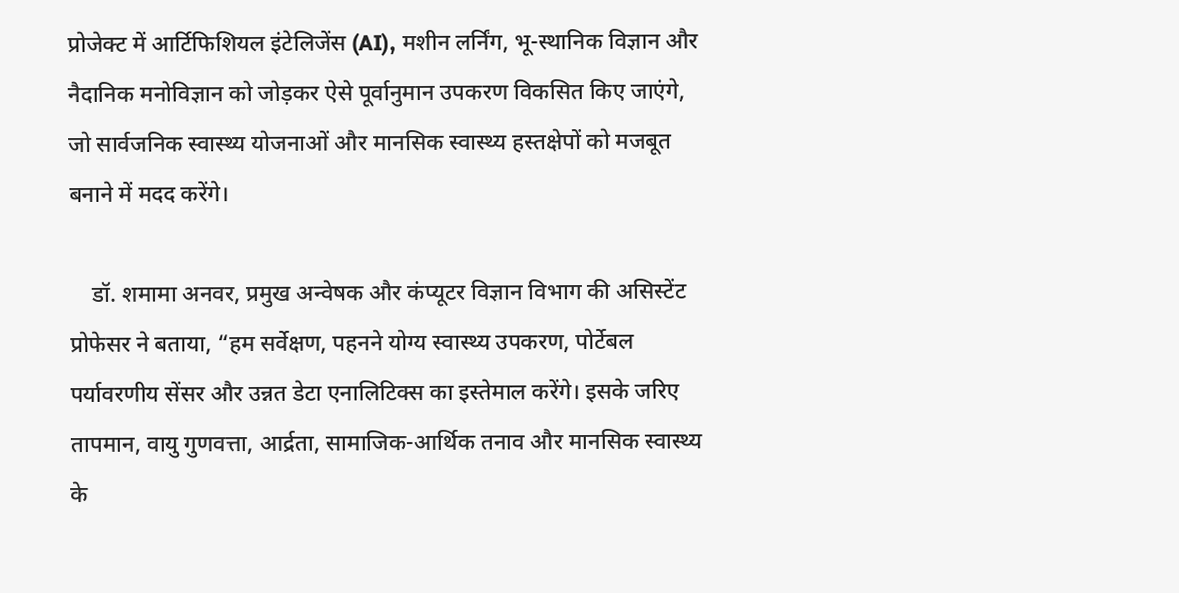प्रोजेक्ट में आर्टिफिशियल इंटेलिजेंस (AI), मशीन लर्निंग, भू-स्थानिक विज्ञान और नैदानिक मनोविज्ञान को जोड़कर ऐसे पूर्वानुमान उपकरण विकसित किए जाएंगे, जो सार्वजनिक स्वास्थ्य योजनाओं और मानसिक स्वास्थ्य हस्तक्षेपों को मजबूत बनाने में मदद करेंगे।

    डॉ. शमामा अनवर, प्रमुख अन्वेषक और कंप्यूटर विज्ञान विभाग की असिस्टेंट प्रोफेसर ने बताया, “हम सर्वेक्षण, पहनने योग्य स्वास्थ्य उपकरण, पोर्टेबल पर्यावरणीय सेंसर और उन्नत डेटा एनालिटिक्स का इस्तेमाल करेंगे। इसके जरिए तापमान, वायु गुणवत्ता, आर्द्रता, सामाजिक-आर्थिक तनाव और मानसिक स्वास्थ्य के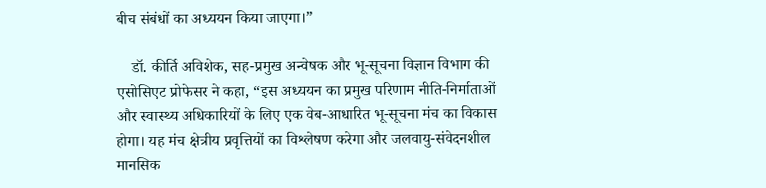बीच संबंधों का अध्ययन किया जाएगा।”

    डॉ. कीर्ति अविशेक, सह-प्रमुख अन्वेषक और भू-सूचना विज्ञान विभाग की एसोसिएट प्रोफेसर ने कहा, “इस अध्ययन का प्रमुख परिणाम नीति-निर्माताओं और स्वास्थ्य अधिकारियों के लिए एक वेब-आधारित भू-सूचना मंच का विकास होगा। यह मंच क्षेत्रीय प्रवृत्तियों का विश्लेषण करेगा और जलवायु-संवेदनशील मानसिक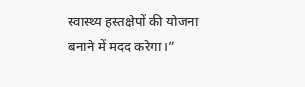स्वास्थ्य हस्तक्षेपों की योजना बनाने में मदद करेगा।”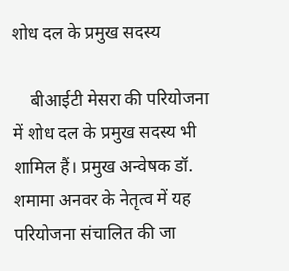शोध दल के प्रमुख सदस्य

    बीआईटी मेसरा की परियोजना में शोध दल के प्रमुख सदस्य भी शामिल हैं। प्रमुख अन्वेषक डॉ. शमामा अनवर के नेतृत्व में यह परियोजना संचालित की जा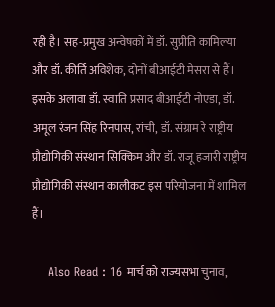रही है। सह-प्रमुख अन्वेषकों में डॉ. सुप्रीति कामिल्या और डॉ. कीर्ति अविशेक, दोनों बीआईटी मेसरा से हैं। इसके अलावा डॉ. स्वाति प्रसाद बीआईटी नोएडा, डॉ. अमूल रंजन सिंह रिनपास, रांची, डॉ. संग्राम रे राष्ट्रीय प्रौद्योगिकी संस्थान सिक्किम और डॉ. राजू हजारी राष्ट्रीय प्रौद्योगिकी संस्थान कालीकट इस परियोजना में शामिल हैं।

    Also Read : 16 मार्च को राज्यसभा चुनाव,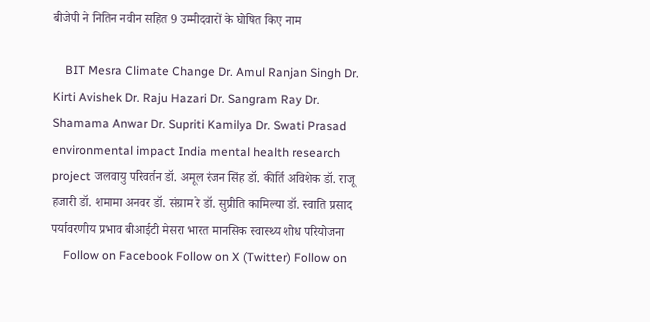बीजेपी ने नितिन नवीन सहित 9 उम्मीदवारों के घोषित किए नाम

    BIT Mesra Climate Change Dr. Amul Ranjan Singh Dr. Kirti Avishek Dr. Raju Hazari Dr. Sangram Ray Dr. Shamama Anwar Dr. Supriti Kamilya Dr. Swati Prasad environmental impact India mental health research project जलवायु परिवर्तन डॉ. अमूल रंजन सिंह डॉ. कीर्ति अविशेक डॉ. राजू हजारी डॉ. शमामा अनवर डॉ. संग्राम रे डॉ. सुप्रीति कामिल्या डॉ. स्वाति प्रसाद पर्यावरणीय प्रभाव बीआईटी मेसरा भारत मानसिक स्वास्थ्य शोध परियोजना
    Follow on Facebook Follow on X (Twitter) Follow on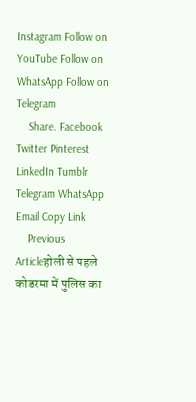Instagram Follow on YouTube Follow on WhatsApp Follow on Telegram
    Share. Facebook Twitter Pinterest LinkedIn Tumblr Telegram WhatsApp Email Copy Link
    Previous Articleहोली से पहले कोडरमा में पुलिस का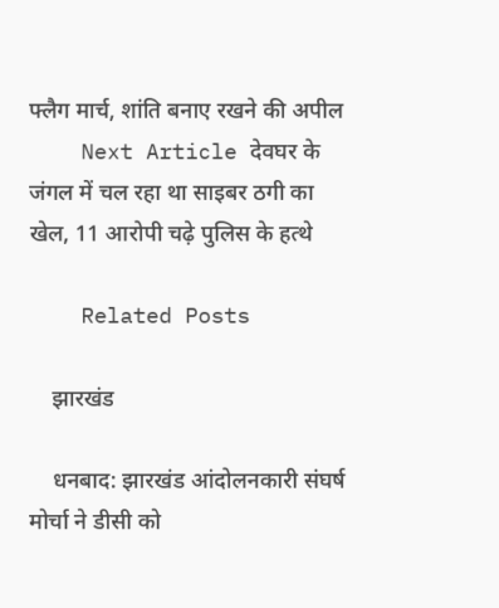फ्लैग मार्च, शांति बनाए रखने की अपील
    Next Article देवघर के जंगल में चल रहा था साइबर ठगी का खेल, 11 आरोपी चढ़े पुलिस के हत्थे

    Related Posts

    झारखंड

    धनबाद: झारखंड आंदोलनकारी संघर्ष मोर्चा ने डीसी को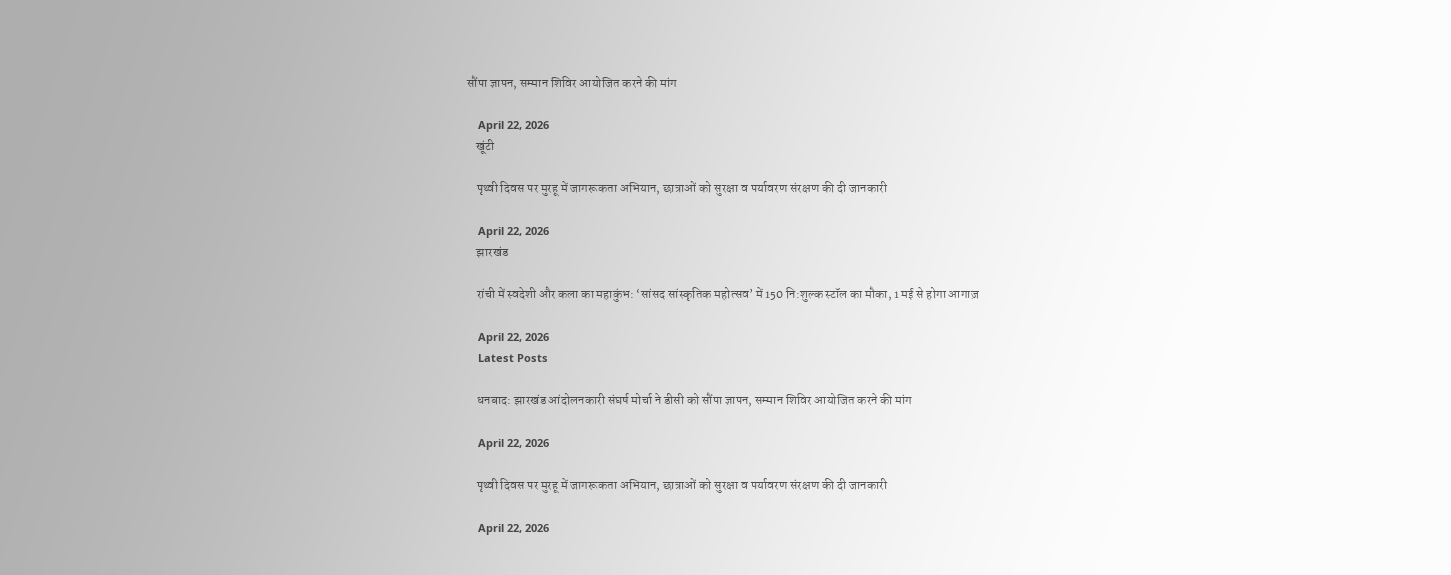सौंपा ज्ञापन, सम्मान शिविर आयोजित करने की मांग

    April 22, 2026
    खूंटी

    पृथ्वी दिवस पर मुरहू में जागरूकता अभियान, छात्राओं को सुरक्षा व पर्यावरण संरक्षण की दी जानकारी

    April 22, 2026
    झारखंड

    रांची में स्वदेशी और कला का महाकुंभ: ‘सांसद सांस्कृतिक महोत्सव’ में 150 नि:शुल्क स्टॉल का मौका, 1 मई से होगा आगाज़

    April 22, 2026
    Latest Posts

    धनबाद: झारखंड आंदोलनकारी संघर्ष मोर्चा ने डीसी को सौंपा ज्ञापन, सम्मान शिविर आयोजित करने की मांग

    April 22, 2026

    पृथ्वी दिवस पर मुरहू में जागरूकता अभियान, छात्राओं को सुरक्षा व पर्यावरण संरक्षण की दी जानकारी

    April 22, 2026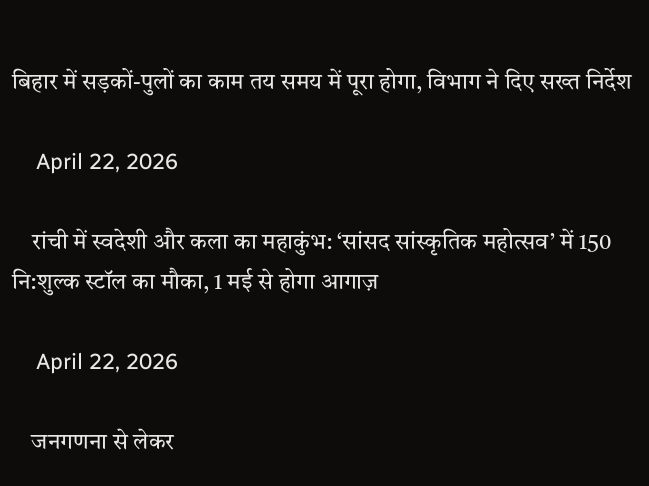बिहार में सड़कों-पुलों का काम तय समय में पूरा होगा, विभाग ने दिए सख्त निर्देश

    April 22, 2026

    रांची में स्वदेशी और कला का महाकुंभ: ‘सांसद सांस्कृतिक महोत्सव’ में 150 नि:शुल्क स्टॉल का मौका, 1 मई से होगा आगाज़

    April 22, 2026

    जनगणना से लेकर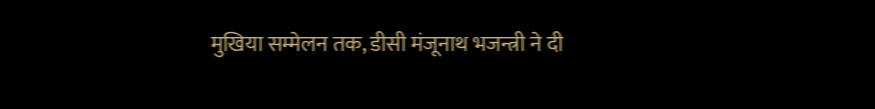मुखिया सम्मेलन तक, डीसी मंजूनाथ भजन्त्री ने दी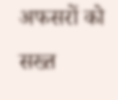अफसरों को सख्त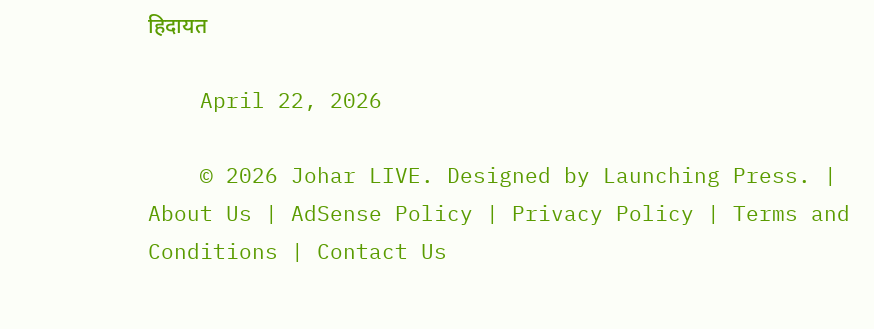हिदायत

    April 22, 2026

    © 2026 Johar LIVE. Designed by Launching Press. | About Us | AdSense Policy | Privacy Policy | Terms and Conditions | Contact Us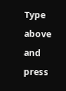Type above and press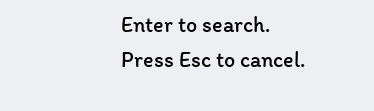Enter to search. Press Esc to cancel.